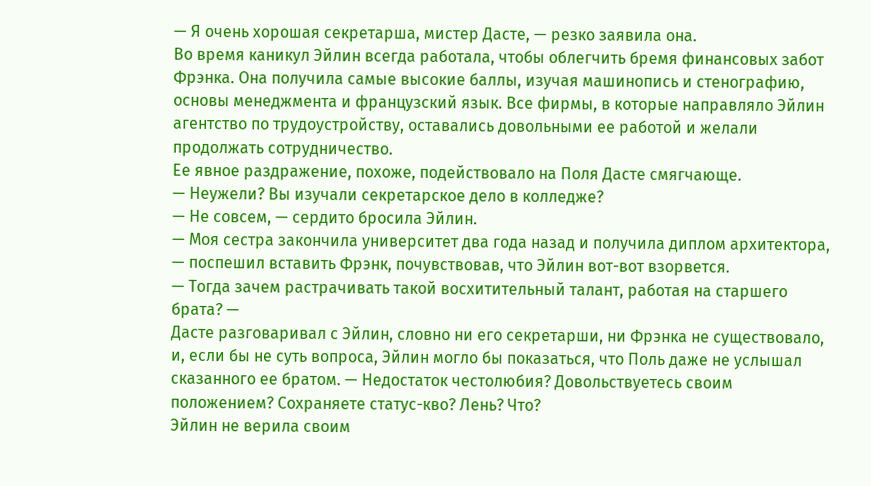— Я очень хорошая секретарша, мистер Дасте, — резко заявила она.
Во время каникул Эйлин всегда работала, чтобы облегчить бремя финансовых забот Фрэнка. Она получила самые высокие баллы, изучая машинопись и стенографию, основы менеджмента и французский язык. Все фирмы, в которые направляло Эйлин агентство по трудоустройству, оставались довольными ее работой и желали продолжать сотрудничество.
Ее явное раздражение, похоже, подействовало на Поля Дасте смягчающе.
— Неужели? Вы изучали секретарское дело в колледже?
— Не совсем, — сердито бросила Эйлин.
— Моя сестра закончила университет два года назад и получила диплом архитектора, — поспешил вставить Фрэнк, почувствовав, что Эйлин вот-вот взорвется.
— Тогда зачем растрачивать такой восхитительный талант, работая на старшего брата? —
Дасте разговаривал с Эйлин, словно ни его секретарши, ни Фрэнка не существовало, и, если бы не суть вопроса, Эйлин могло бы показаться, что Поль даже не услышал сказанного ее братом. — Недостаток честолюбия? Довольствуетесь своим положением? Сохраняете статус-кво? Лень? Что?
Эйлин не верила своим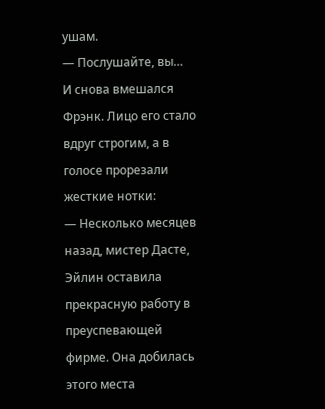ушам.
— Послушайте, вы…
И снова вмешался Фрэнк. Лицо его стало вдруг строгим, а в голосе прорезали жесткие нотки:
— Несколько месяцев назад, мистер Дасте, Эйлин оставила прекрасную работу в преуспевающей фирме. Она добилась этого места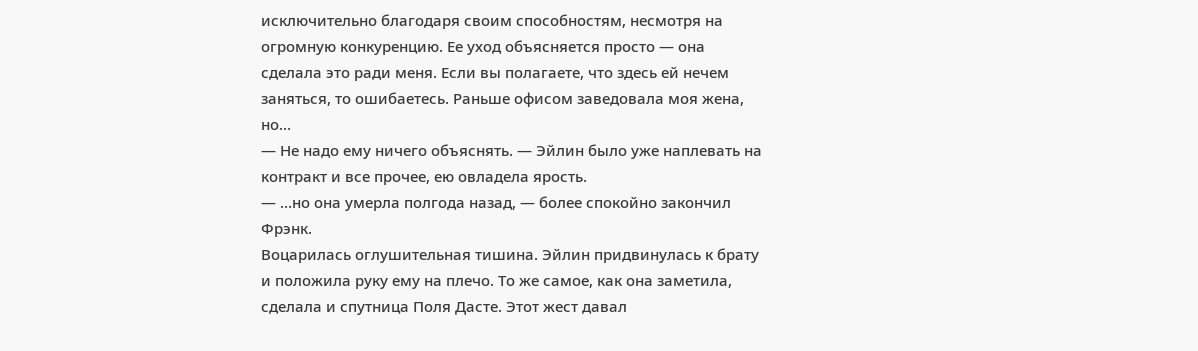исключительно благодаря своим способностям, несмотря на огромную конкуренцию. Ее уход объясняется просто — она сделала это ради меня. Если вы полагаете, что здесь ей нечем заняться, то ошибаетесь. Раньше офисом заведовала моя жена, но…
— Не надо ему ничего объяснять. — Эйлин было уже наплевать на контракт и все прочее, ею овладела ярость.
— …но она умерла полгода назад, — более спокойно закончил Фрэнк.
Воцарилась оглушительная тишина. Эйлин придвинулась к брату и положила руку ему на плечо. То же самое, как она заметила, сделала и спутница Поля Дасте. Этот жест давал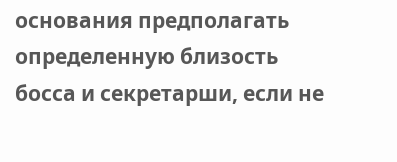основания предполагать определенную близость босса и секретарши, если не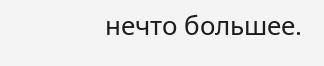нечто большее.